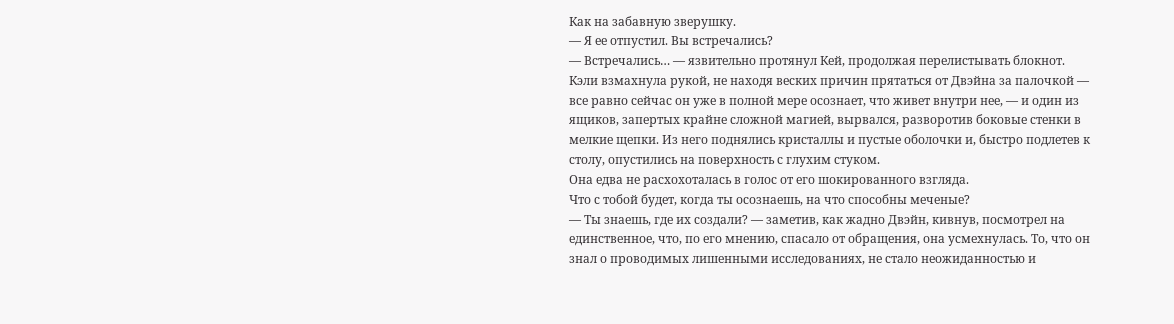Как на забавную зверушку.
— Я ее отпустил. Вы встречались?
— Встречались… — язвительно протянул Кей, продолжая перелистывать блокнот.
Кэли взмахнула рукой, не находя веских причин прятаться от Двэйна за палочкой — все равно сейчас он уже в полной мере осознает, что живет внутри нее, — и один из ящиков, запертых крайне сложной магией, вырвался, разворотив боковые стенки в мелкие щепки. Из него поднялись кристаллы и пустые оболочки и, быстро подлетев к столу, опустились на поверхность с глухим стуком.
Она едва не расхохоталась в голос от его шокированного взгляда.
Что с тобой будет, когда ты осознаешь, на что способны меченые?
— Ты знаешь, где их создали? — заметив, как жадно Двэйн, кивнув, посмотрел на единственное, что, по его мнению, спасало от обращения, она усмехнулась. То, что он знал о проводимых лишенными исследованиях, не стало неожиданностью и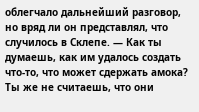облегчало дальнейший разговор, но вряд ли он представлял, что случилось в Склепе. — Как ты думаешь, как им удалось создать что-то, что может сдержать амока? Ты же не считаешь, что они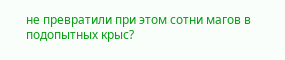не превратили при этом сотни магов в подопытных крыс?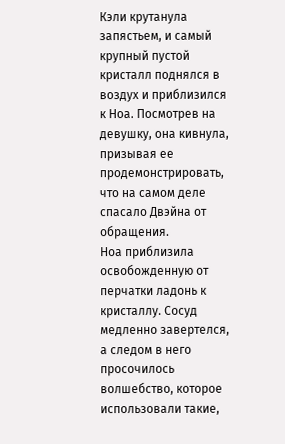Кэли крутанула запястьем, и самый крупный пустой кристалл поднялся в воздух и приблизился к Ноа. Посмотрев на девушку, она кивнула, призывая ее продемонстрировать, что на самом деле спасало Двэйна от обращения.
Ноа приблизила освобожденную от перчатки ладонь к кристаллу. Сосуд медленно завертелся, а следом в него просочилось волшебство, которое использовали такие,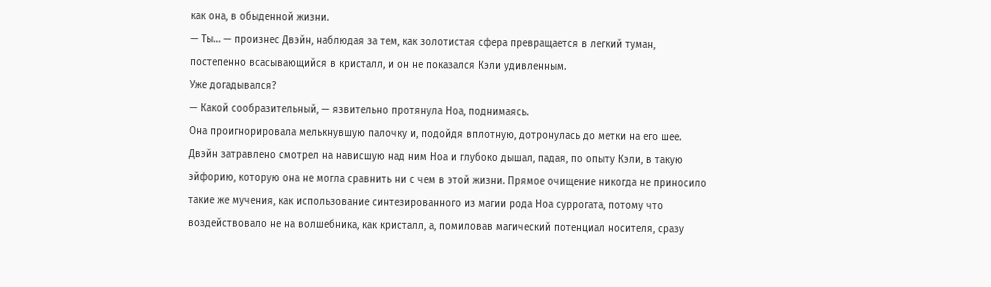как она, в обыденной жизни.
— Ты… — произнес Двэйн, наблюдая за тем, как золотистая сфера превращается в легкий туман, постепенно всасывающийся в кристалл, и он не показался Кэли удивленным.
Уже догадывался?
— Какой сообразительный, — язвительно протянула Ноа, поднимаясь.
Она проигнорировала мелькнувшую палочку и, подойдя вплотную, дотронулась до метки на его шее.
Двэйн затравлено смотрел на нависшую над ним Ноа и глубоко дышал, падая, по опыту Кэли, в такую эйфорию, которую она не могла сравнить ни с чем в этой жизни. Прямое очищение никогда не приносило такие же мучения, как использование синтезированного из магии рода Ноа суррогата, потому что воздействовало не на волшебника, как кристалл, а, помиловав магический потенциал носителя, сразу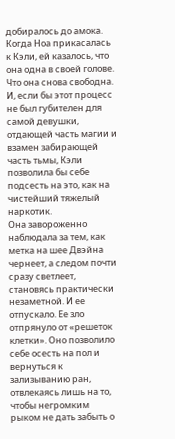добиралось до амока.
Когда Ноа прикасалась к Кэли, ей казалось, что она одна в своей голове. Что она снова свободна. И, если бы этот процесс не был губителен для самой девушки, отдающей часть магии и взамен забирающей часть тьмы, Кэли позволила бы себе подсесть на это, как на чистейший тяжелый наркотик.
Она завороженно наблюдала за тем, как метка на шее Двэйна чернеет, а следом почти сразу светлеет, становясь практически незаметной. И ее отпускало. Ее зло отпрянуло от «решеток клетки». Оно позволило себе осесть на пол и вернуться к зализыванию ран, отвлекаясь лишь на то, чтобы негромким рыком не дать забыть о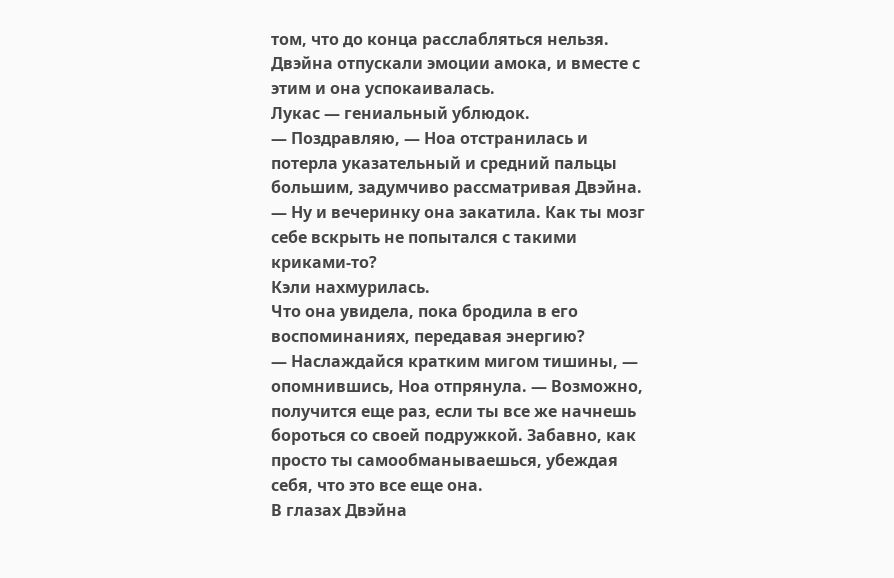том, что до конца расслабляться нельзя.
Двэйна отпускали эмоции амока, и вместе с этим и она успокаивалась.
Лукас — гениальный ублюдок.
— Поздравляю, — Ноа отстранилась и потерла указательный и средний пальцы большим, задумчиво рассматривая Двэйна. — Ну и вечеринку она закатила. Как ты мозг себе вскрыть не попытался с такими криками-то?
Кэли нахмурилась.
Что она увидела, пока бродила в его воспоминаниях, передавая энергию?
— Наслаждайся кратким мигом тишины, — опомнившись, Ноа отпрянула. — Возможно, получится еще раз, если ты все же начнешь бороться со своей подружкой. Забавно, как просто ты самообманываешься, убеждая себя, что это все еще она.
В глазах Двэйна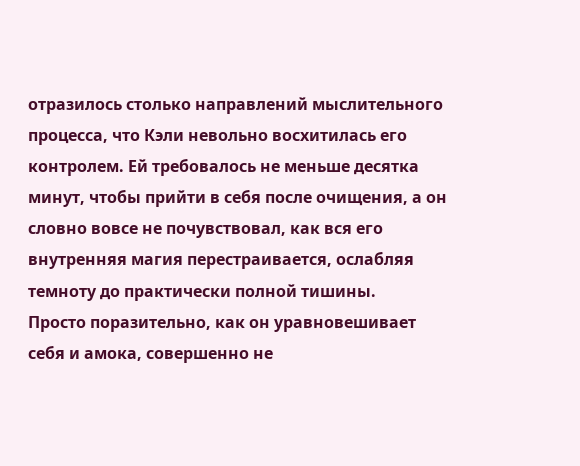отразилось столько направлений мыслительного процесса, что Кэли невольно восхитилась его контролем. Ей требовалось не меньше десятка минут, чтобы прийти в себя после очищения, а он словно вовсе не почувствовал, как вся его внутренняя магия перестраивается, ослабляя темноту до практически полной тишины.
Просто поразительно, как он уравновешивает себя и амока, совершенно не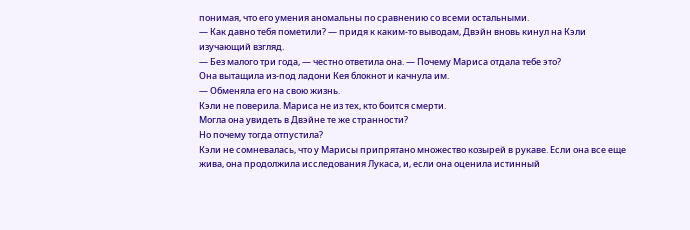понимая, что его умения аномальны по сравнению со всеми остальными.
— Как давно тебя пометили? — придя к каким-то выводам, Двэйн вновь кинул на Кэли изучающий взгляд.
— Без малого три года, — честно ответила она. — Почему Мариса отдала тебе это?
Она вытащила из-под ладони Кея блокнот и качнула им.
— Обменяла его на свою жизнь.
Кэли не поверила. Мариса не из тех, кто боится смерти.
Могла она увидеть в Двэйне те же странности?
Но почему тогда отпустила?
Кэли не сомневалась, что у Марисы припрятано множество козырей в рукаве. Если она все еще жива, она продолжила исследования Лукаса, и, если она оценила истинный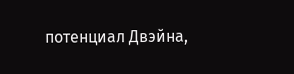потенциал Двэйна,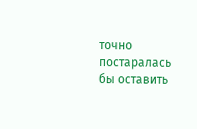точно постаралась бы оставить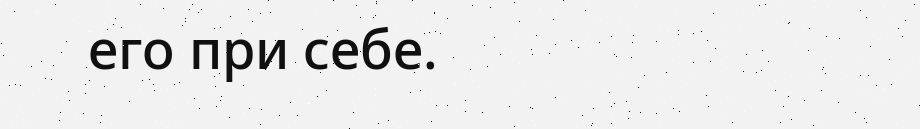его при себе.